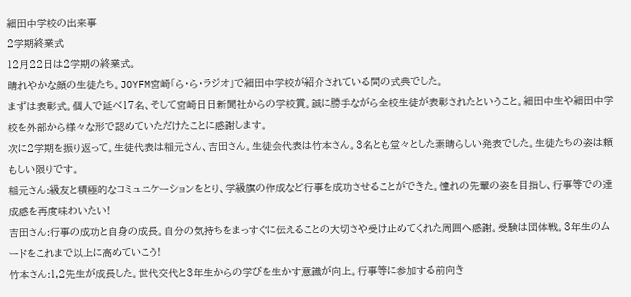細田中学校の出来事
2学期終業式
12月22日は2学期の終業式。
晴れやかな顔の生徒たち。JOYFM宮崎「ら・ら・ラジオ」で細田中学校が紹介されている間の式典でした。
まずは表彰式。個人で延べ17名、そして宮崎日日新聞社からの学校賞。誠に勝手ながら全校生徒が表彰されたということ。細田中生や細田中学校を外部から様々な形で認めていただけたことに感謝します。
次に2学期を振り返って。生徒代表は稲元さん、吉田さん。生徒会代表は竹本さん。3名とも堂々とした素晴らしい発表でした。生徒たちの姿は頼もしい限りです。
稲元さん:級友と積極的なコミュニケーションをとり、学級旗の作成など行事を成功させることができた。憧れの先輩の姿を目指し、行事等での達成感を再度味わいたい!
吉田さん:行事の成功と自身の成長。自分の気持ちをまっすぐに伝えることの大切さや受け止めてくれた周囲へ感謝。受験は団体戦。3年生のムードをこれまで以上に高めていこう!
竹本さん:1,2先生が成長した。世代交代と3年生からの学びを生かす意識が向上。行事等に参加する前向き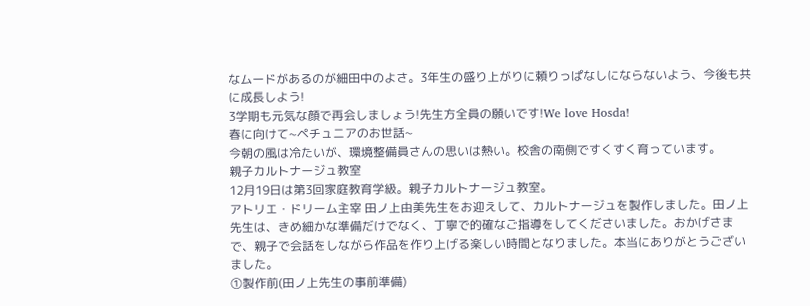なムードがあるのが細田中のよさ。3年生の盛り上がりに頼りっぱなしにならないよう、今後も共に成長しよう!
3学期も元気な顔で再会しましょう!先生方全員の願いです!We love Hosda!
春に向けて~ペチュニアのお世話~
今朝の風は冷たいが、環境整備員さんの思いは熱い。校舎の南側ですくすく育っています。
親子カルトナージュ教室
12月19日は第3回家庭教育学級。親子カルトナージュ教室。
アトリエ・ドリーム主宰 田ノ上由美先生をお迎えして、カルトナージュを製作しました。田ノ上先生は、きめ細かな準備だけでなく、丁寧で的確なご指導をしてくださいました。おかげさまで、親子で会話をしながら作品を作り上げる楽しい時間となりました。本当にありがとうございました。
①製作前(田ノ上先生の事前準備)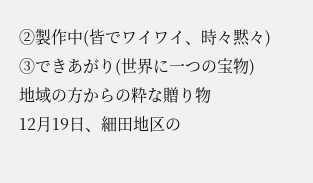②製作中(皆でワイワイ、時々黙々)
③できあがり(世界に一つの宝物)
地域の方からの粋な贈り物
12月19日、細田地区の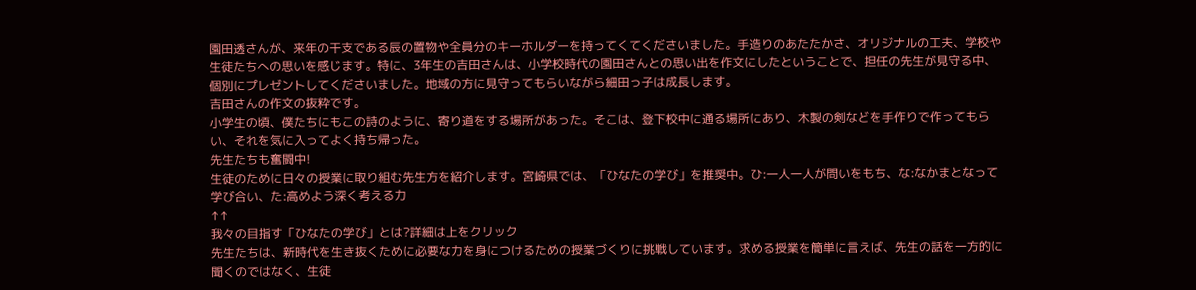園田透さんが、来年の干支である辰の置物や全員分のキーホルダーを持ってくてくださいました。手造りのあたたかさ、オリジナルの工夫、学校や生徒たちへの思いを感じます。特に、3年生の吉田さんは、小学校時代の園田さんとの思い出を作文にしたということで、担任の先生が見守る中、個別にプレゼントしてくださいました。地域の方に見守ってもらいながら細田っ子は成長します。
吉田さんの作文の抜粋です。
小学生の頃、僕たちにもこの詩のように、寄り道をする場所があった。そこは、登下校中に通る場所にあり、木製の剣などを手作りで作ってもらい、それを気に入ってよく持ち帰った。
先生たちも奮闘中!
生徒のために日々の授業に取り組む先生方を紹介します。宮崎県では、「ひなたの学び」を推奨中。ひ:一人一人が問いをもち、な:なかまとなって学び合い、た:高めよう深く考える力
↑↑
我々の目指す「ひなたの学び」とは?詳細は上をクリック
先生たちは、新時代を生き抜くために必要な力を身につけるための授業づくりに挑戦しています。求める授業を簡単に言えば、先生の話を一方的に聞くのではなく、生徒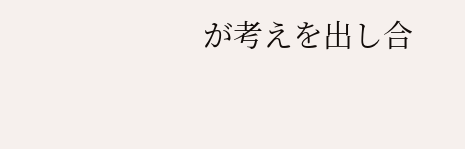が考えを出し合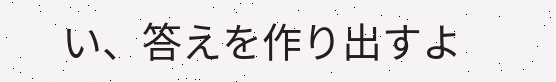い、答えを作り出すよ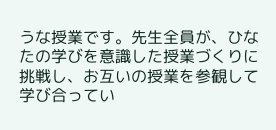うな授業です。先生全員が、ひなたの学びを意識した授業づくりに挑戦し、お互いの授業を参観して学び合ってい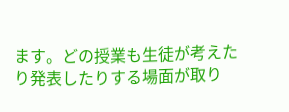ます。どの授業も生徒が考えたり発表したりする場面が取り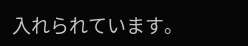入れられています。